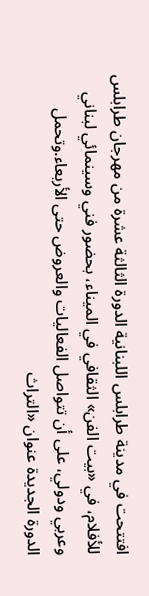افتتحت في مدينة طرابلس اللبنانية الدورة الثالثة عشرة من مهرجان طرابلس للأفلام، في «بيت الفن» الثقافي في الميناء، بحضور فني وسينمائي لبناني وعربي ودولي، على أن تتواصل الفعاليات والعروض حتى الأربعاء.وتحمل الدورة الجديدة عنوان «التراث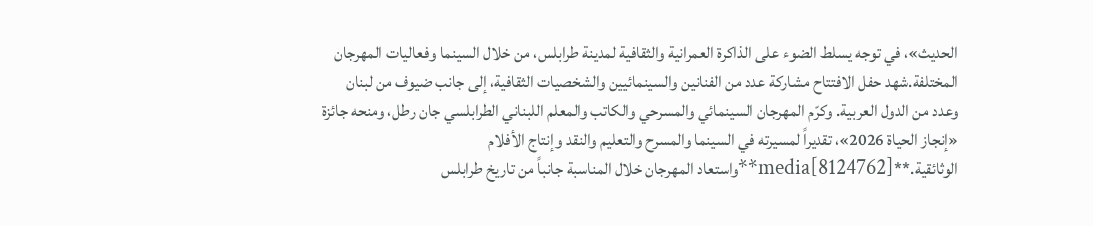الحديث»، في توجه يسلط الضوء على الذاكرة العمرانية والثقافية لمدينة طرابلس، من خلال السينما وفعاليات المهرجان المختلفة.شهد حفل الافتتاح مشاركة عدد من الفنانين والسينمائيين والشخصيات الثقافية، إلى جانب ضيوف من لبنان وعدد من الدول العربية. وكرّم المهرجان السينمائي والمسرحي والكاتب والمعلم اللبناني الطرابلسي جان رطل، ومنحه جائزة «إنجاز الحياة 2026»، تقديراً لمسيرته في السينما والمسرح والتعليم والنقد وإنتاج الأفلام الوثائقية.**media[8124762]**واستعاد المهرجان خلال المناسبة جانباً من تاريخ طرابلس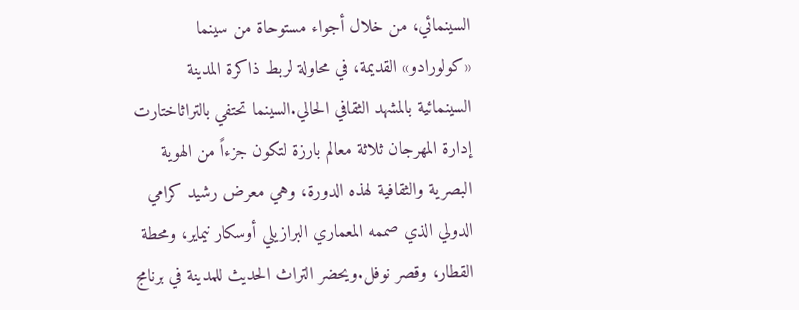السينمائي، من خلال أجواء مستوحاة من سينما «كولورادو» القديمة، في محاولة لربط ذاكرة المدينة السينمائية بالمشهد الثقافي الحالي.السينما تحتفي بالتراثاختارت إدارة المهرجان ثلاثة معالم بارزة لتكون جزءاً من الهوية البصرية والثقافية لهذه الدورة، وهي معرض رشيد كرامي الدولي الذي صممه المعماري البرازيلي أوسكار نيماير، ومحطة القطار، وقصر نوفل.ويحضر التراث الحديث للمدينة في برنامج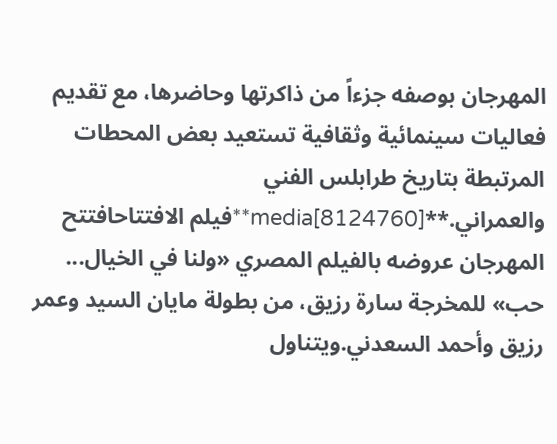المهرجان بوصفه جزءاً من ذاكرتها وحاضرها، مع تقديم فعاليات سينمائية وثقافية تستعيد بعض المحطات المرتبطة بتاريخ طرابلس الفني والعمراني.**media[8124760]**فيلم الافتتاحافتتح المهرجان عروضه بالفيلم المصري «ولنا في الخيال... حب» للمخرجة سارة رزيق، من بطولة مايان السيد وعمر رزيق وأحمد السعدني.ويتناول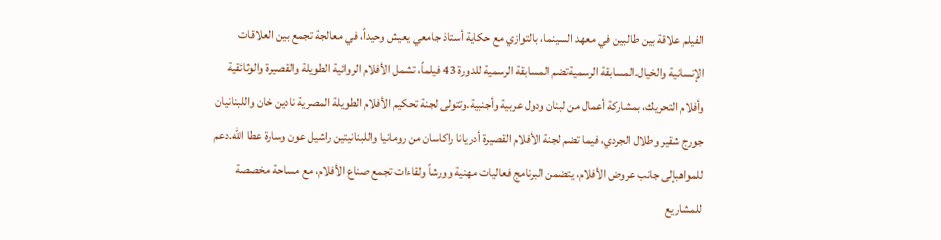الفيلم علاقة بين طالبين في معهد السينما، بالتوازي مع حكاية أستاذ جامعي يعيش وحيداً، في معالجة تجمع بين العلاقات الإنسانية والخيال.المسابقة الرسميةتضم المسابقة الرسمية للدورة 43 فيلماً، تشمل الأفلام الروائية الطويلة والقصيرة والوثائقية وأفلام التحريك، بمشاركة أعمال من لبنان ودول عربية وأجنبية.وتتولى لجنة تحكيم الأفلام الطويلة المصرية نادين خان واللبنانيان جورج شقير وطلال الجردي، فيما تضم لجنة الأفلام القصيرة أدريانا راكاسان من رومانيا واللبنانيتين راشيل عون وسارة عطا الله.دعم للمواهبإلى جانب عروض الأفلام، يتضمن البرنامج فعاليات مهنية وورشاً ولقاءات تجمع صناع الأفلام، مع مساحة مخصصة للمشاريع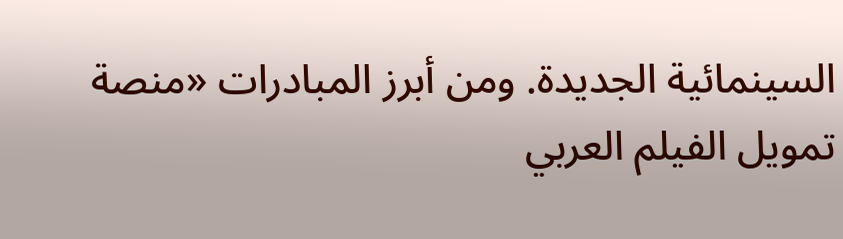السينمائية الجديدة. ومن أبرز المبادرات «منصة تمويل الفيلم العربي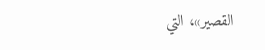القصير»، التي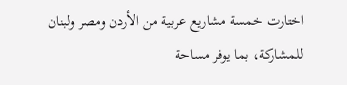اختارت خمسة مشاريع عربية من الأردن ومصر ولبنان للمشاركة، بما يوفر مساحة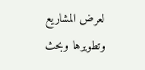لعرض المشاريع وتطويرها وبحث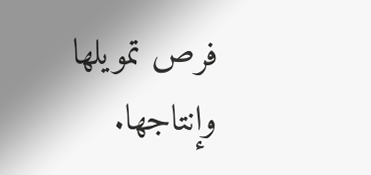فرص تمويلها وإنتاجها.